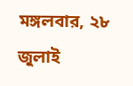মঙ্গলবার, ২৮ জুলাই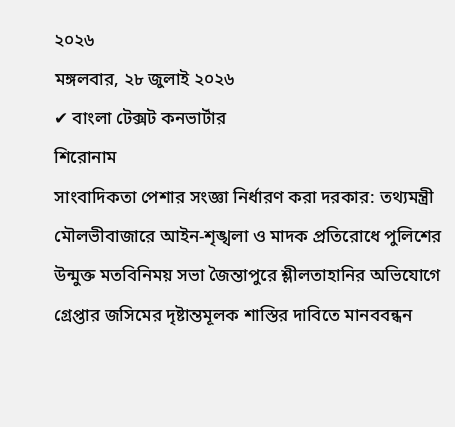২০২৬
মঙ্গলবার, ২৮ জুলাই ২০২৬
✔ বাংলা টেক্সট কনভার্টার
শিরোনাম
সাংবাদিকতা পেশার সংজ্ঞা নির্ধারণ করা দরকার: তথ্যমন্ত্রী মৌলভীবাজারে আইন-শৃঙ্খলা ও মাদক প্রতিরোধে পুলিশের উন্মুক্ত মতবিনিময় সভা জৈন্তাপুরে শ্লীলতাহানির অভিযোগে গ্রেপ্তার জসিমের দৃষ্টান্তমূলক শাস্তির দাবিতে মানববন্ধন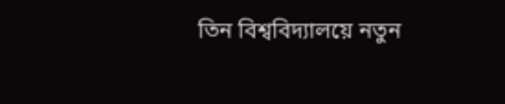তিন বিশ্ববিদ্যালয়ে নতুন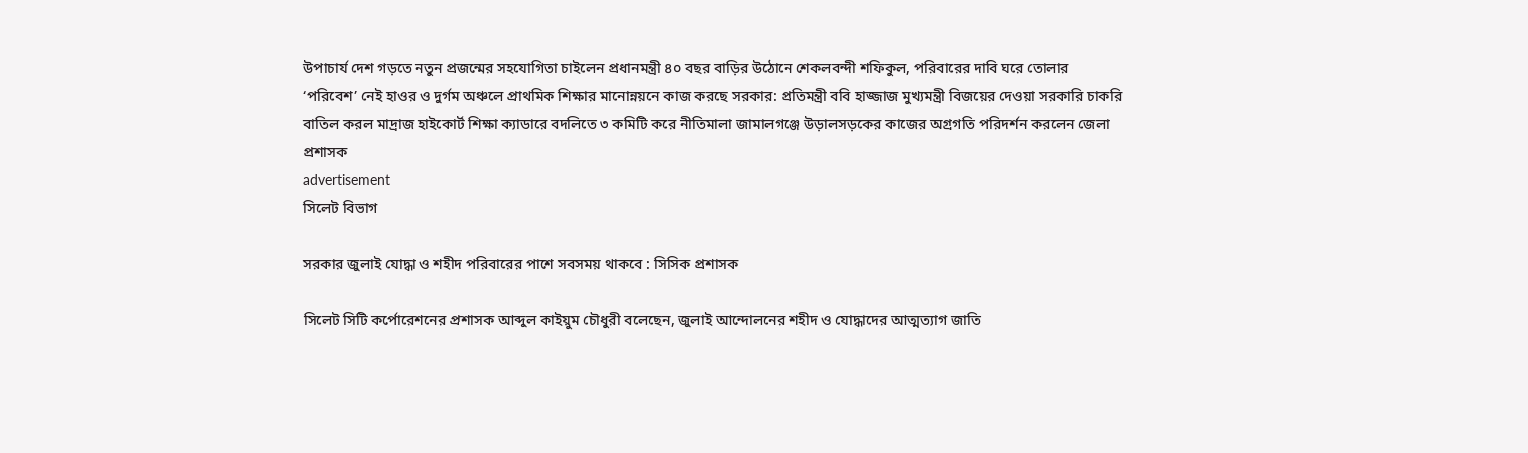উপাচার্য দেশ গড়তে নতুন প্রজন্মের সহযোগিতা চাইলেন প্রধানমন্ত্রী ৪০ বছর বাড়ির উঠোনে শেকলবন্দী শফিকুল, পরিবারের দাবি ঘরে তোলার ‘পরিবেশ’ নেই হাওর ও দুর্গম অঞ্চলে প্রাথমিক শিক্ষার মানোন্নয়নে কাজ করছে সরকার: প্রতিমন্ত্রী ববি হাজ্জাজ মুখ্যমন্ত্রী বিজয়ের দেওয়া সরকারি চাকরি বাতিল করল মাদ্রাজ হাইকোর্ট শিক্ষা ক্যাডারে বদলিতে ৩ কমিটি করে নীতিমালা জামালগঞ্জে উড়ালসড়কের কাজের অগ্রগতি পরিদর্শন করলেন জেলা প্রশাসক
advertisement
সিলেট বিভাগ

সরকার জুলাই যোদ্ধা ও শহীদ পরিবারের পাশে সবসময় থাকবে : সিসিক প্রশাসক

সিলেট সিটি কর্পোরেশনের প্রশাসক আব্দুল কাইয়ুম চৌধুরী বলেছেন, জুলাই আন্দোলনের শহীদ ও যোদ্ধাদের আত্মত্যাগ জাতি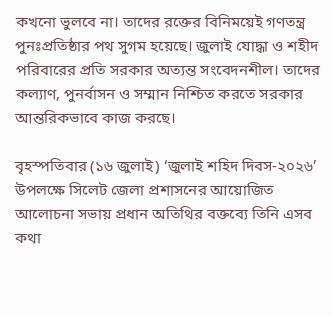কখনো ভুলবে না। তাদের রক্তের বিনিময়েই গণতন্ত্র পুনঃপ্রতিষ্ঠার পথ সুগম হয়েছে। জুলাই যোদ্ধা ও শহীদ পরিবারের প্রতি সরকার অত্যন্ত সংবেদনশীল। তাদের কল্যাণ, পুনর্বাসন ও সম্মান নিশ্চিত করতে সরকার আন্তরিকভাবে কাজ করছে।

বৃহস্পতিবার (১৬ জুলাই) ‘জুলাই শহিদ দিবস-২০২৬’ উপলক্ষে সিলেট জেলা প্রশাসনের আয়োজিত আলোচনা সভায় প্রধান অতিথির বক্তব্যে তিনি এসব কথা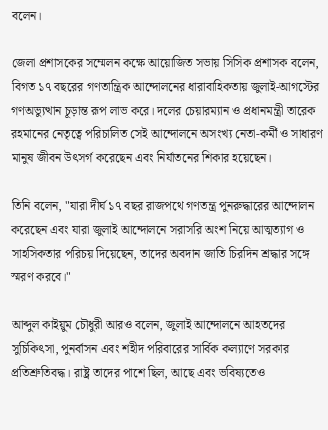বলেন।

জেলা প্রশাসকের সম্মেলন কক্ষে আয়োজিত সভায় সিসিক প্রশাসক বলেন, বিগত ১৭ বছরের গণতান্ত্রিক আন্দোলনের ধারাবাহিকতায় জুলাই-আগস্টের গণঅভ্যুত্থান চূড়ান্ত রূপ লাভ করে। দলের চেয়ারম্যান ও প্রধানমন্ত্রী তারেক রহমানের নেতৃত্বে পরিচালিত সেই আন্দোলনে অসংখ্য নেতা-কর্মী ও সাধারণ মানুষ জীবন উৎসর্গ করেছেন এবং নির্যাতনের শিকার হয়েছেন।

তিনি বলেন, "যারা দীর্ঘ ১৭ বছর রাজপথে গণতন্ত্র পুনরুদ্ধারের আন্দোলন করেছেন এবং যারা জুলাই আন্দোলনে সরাসরি অংশ নিয়ে আত্মত্যাগ ও সাহসিকতার পরিচয় দিয়েছেন, তাদের অবদান জাতি চিরদিন শ্রদ্ধার সঙ্গে স্মরণ করবে।"

আব্দুল কাইয়ুম চৌধুরী আরও বলেন, জুলাই আন্দোলনে আহতদের সুচিকিৎসা, পুনর্বাসন এবং শহীদ পরিবারের সার্বিক কল্যাণে সরকার প্রতিশ্রুতিবদ্ধ। রাষ্ট্র তাদের পাশে ছিল, আছে এবং ভবিষ্যতেও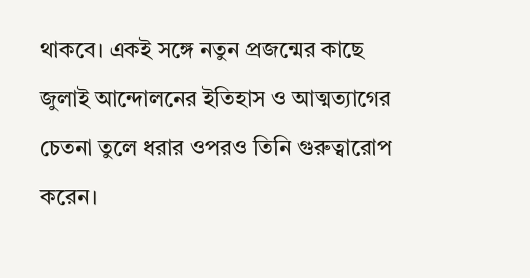থাকবে। একই সঙ্গে নতুন প্রজন্মের কাছে জুলাই আন্দোলনের ইতিহাস ও আত্মত্যাগের চেতনা তুলে ধরার ওপরও তিনি গুরুত্বারোপ করেন।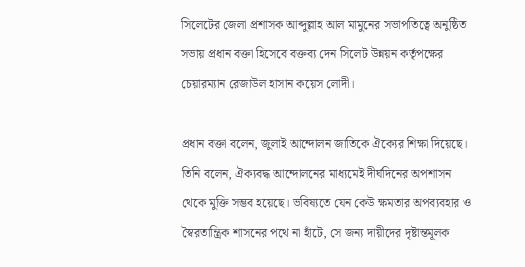সিলেটের জেলা প্রশাসক আব্দুল্লাহ আল মামুনের সভাপতিত্বে অনুষ্ঠিত সভায় প্রধান বক্তা হিসেবে বক্তব্য দেন সিলেট উন্নয়ন কর্তৃপক্ষের চেয়ারম্যান রেজাউল হাসান কয়েস লোদী।

প্রধান বক্তা বলেন, জুলাই আন্দোলন জাতিকে ঐক্যের শিক্ষা দিয়েছে। তিনি বলেন, ঐক্যবদ্ধ আন্দোলনের মাধ্যমেই দীর্ঘদিনের অপশাসন থেকে মুক্তি সম্ভব হয়েছে। ভবিষ্যতে যেন কেউ ক্ষমতার অপব্যবহার ও স্বৈরতান্ত্রিক শাসনের পথে না হাঁটে, সে জন্য দায়ীদের দৃষ্টান্তমূলক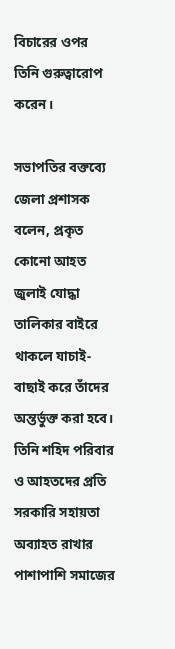বিচারের ওপর তিনি গুরুত্বারোপ করেন।

সভাপতির বক্তব্যে জেলা প্রশাসক বলেন, প্রকৃত কোনো আহত জুলাই যোদ্ধা তালিকার বাইরে থাকলে যাচাই-বাছাই করে তাঁদের অন্তর্ভুক্ত করা হবে। তিনি শহিদ পরিবার ও আহতদের প্রতি সরকারি সহায়তা অব্যাহত রাখার পাশাপাশি সমাজের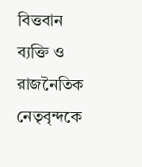বিত্তবান ব্যক্তি ও রাজনৈতিক নেতৃবৃন্দকে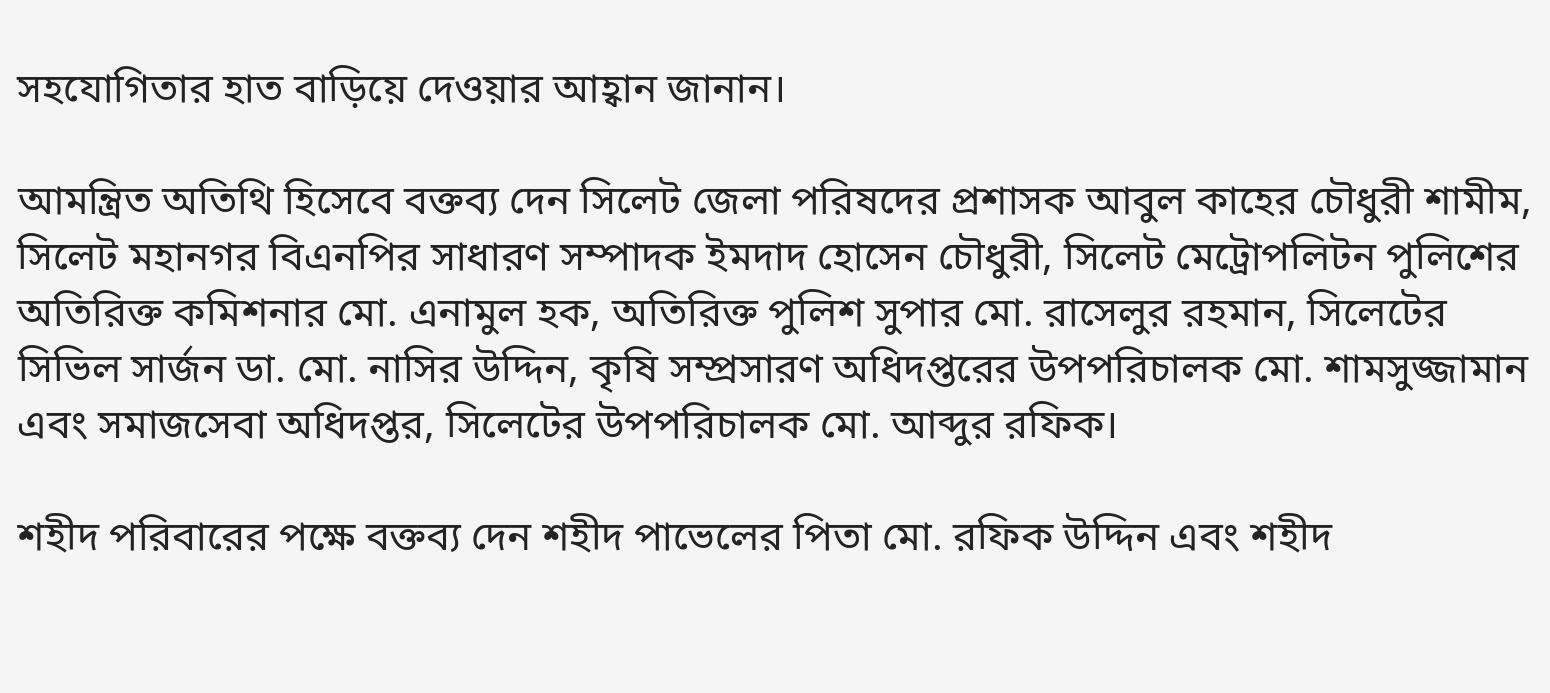সহযোগিতার হাত বাড়িয়ে দেওয়ার আহ্বান জানান।

আমন্ত্রিত অতিথি হিসেবে বক্তব্য দেন সিলেট জেলা পরিষদের প্রশাসক আবুল কাহের চৌধুরী শামীম, সিলেট মহানগর বিএনপির সাধারণ সম্পাদক ইমদাদ হোসেন চৌধুরী, সিলেট মেট্রোপলিটন পুলিশের অতিরিক্ত কমিশনার মো. এনামুল হক, অতিরিক্ত পুলিশ সুপার মো. রাসেলুর রহমান, সিলেটের সিভিল সার্জন ডা. মো. নাসির উদ্দিন, কৃষি সম্প্রসারণ অধিদপ্তরের উপপরিচালক মো. শামসুজ্জামান এবং সমাজসেবা অধিদপ্তর, সিলেটের উপপরিচালক মো. আব্দুর রফিক।

শহীদ পরিবারের পক্ষে বক্তব্য দেন শহীদ পাভেলের পিতা মো. রফিক উদ্দিন এবং শহীদ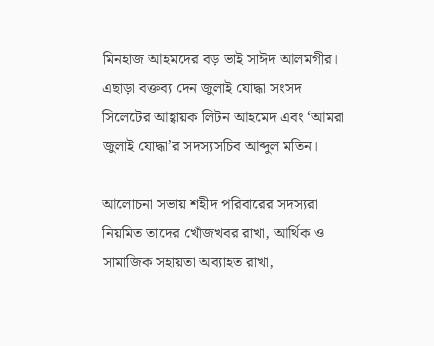মিনহাজ আহমদের বড় ভাই সাঈদ আলমগীর। এছাড়া বক্তব্য দেন জুলাই যোদ্ধা সংসদ সিলেটের আহ্বায়ক লিটন আহমেদ এবং ‘আমরা জুলাই যোদ্ধা’র সদস্যসচিব আব্দুল মতিন।

আলোচনা সভায় শহীদ পরিবারের সদস্যরা নিয়মিত তাদের খোঁজখবর রাখা, আর্থিক ও সামাজিক সহায়তা অব্যাহত রাখা,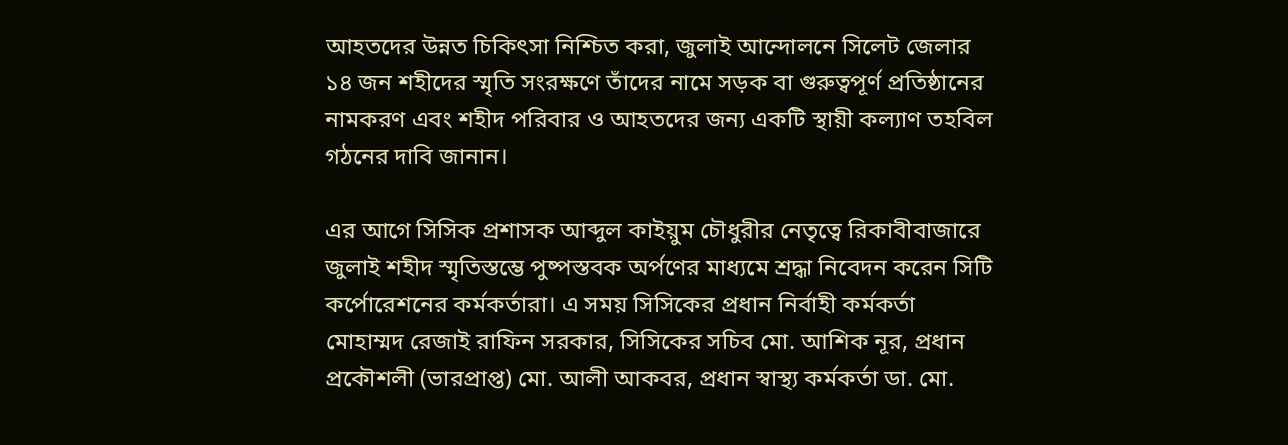আহতদের উন্নত চিকিৎসা নিশ্চিত করা, জুলাই আন্দোলনে সিলেট জেলার ১৪ জন শহীদের স্মৃতি সংরক্ষণে তাঁদের নামে সড়ক বা গুরুত্বপূর্ণ প্রতিষ্ঠানের নামকরণ এবং শহীদ পরিবার ও আহতদের জন্য একটি স্থায়ী কল্যাণ তহবিল গঠনের দাবি জানান।

এর আগে সিসিক প্রশাসক আব্দুল কাইয়ুম চৌধুরীর নেতৃত্বে রিকাবীবাজারে জুলাই শহীদ স্মৃতিস্তম্ভে পুষ্পস্তবক অর্পণের মাধ্যমে শ্রদ্ধা নিবেদন করেন সিটি কর্পোরেশনের কর্মকর্তারা। এ সময় সিসিকের প্রধান নির্বাহী কর্মকর্তা মোহাম্মদ রেজাই রাফিন সরকার, সিসিকের সচিব মো. আশিক নূর, প্রধান প্রকৌশলী (ভারপ্রাপ্ত) মো. আলী আকবর, প্রধান স্বাস্থ্য কর্মকর্তা ডা. মো.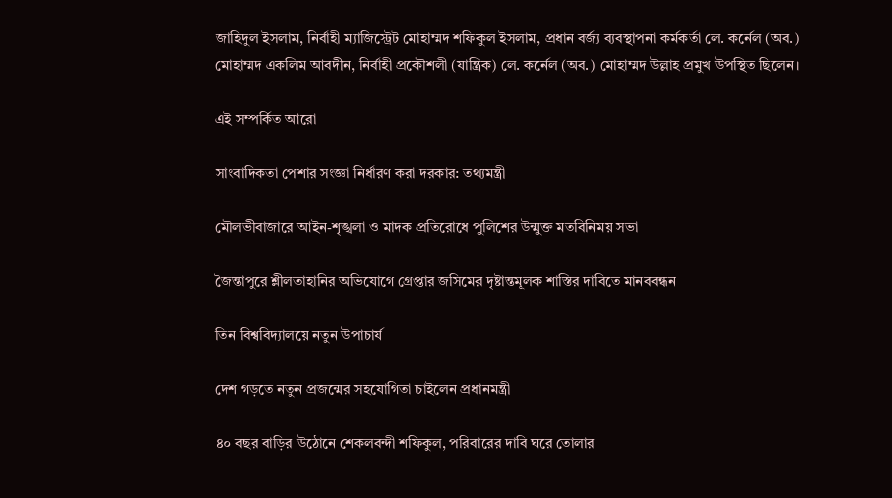জাহিদুল ইসলাম, নির্বাহী ম্যাজিস্ট্রেট মোহাম্মদ শফিকুল ইসলাম, প্রধান বর্জ্য ব্যবস্থাপনা কর্মকর্তা লে. কর্নেল (অব.) মোহাম্মদ একলিম আবদীন, নির্বাহী প্রকৌশলী (যান্ত্রিক) লে. কর্নেল (অব.) মোহাম্মদ উল্লাহ প্রমুখ উপস্থিত ছিলেন।

এই সম্পর্কিত আরো

সাংবাদিকতা পেশার সংজ্ঞা নির্ধারণ করা দরকার: তথ্যমন্ত্রী

মৌলভীবাজারে আইন-শৃঙ্খলা ও মাদক প্রতিরোধে পুলিশের উন্মুক্ত মতবিনিময় সভা

জৈন্তাপুরে শ্লীলতাহানির অভিযোগে গ্রেপ্তার জসিমের দৃষ্টান্তমূলক শাস্তির দাবিতে মানববন্ধন

তিন বিশ্ববিদ্যালয়ে নতুন উপাচার্য

দেশ গড়তে নতুন প্রজন্মের সহযোগিতা চাইলেন প্রধানমন্ত্রী

৪০ বছর বাড়ির উঠোনে শেকলবন্দী শফিকুল, পরিবারের দাবি ঘরে তোলার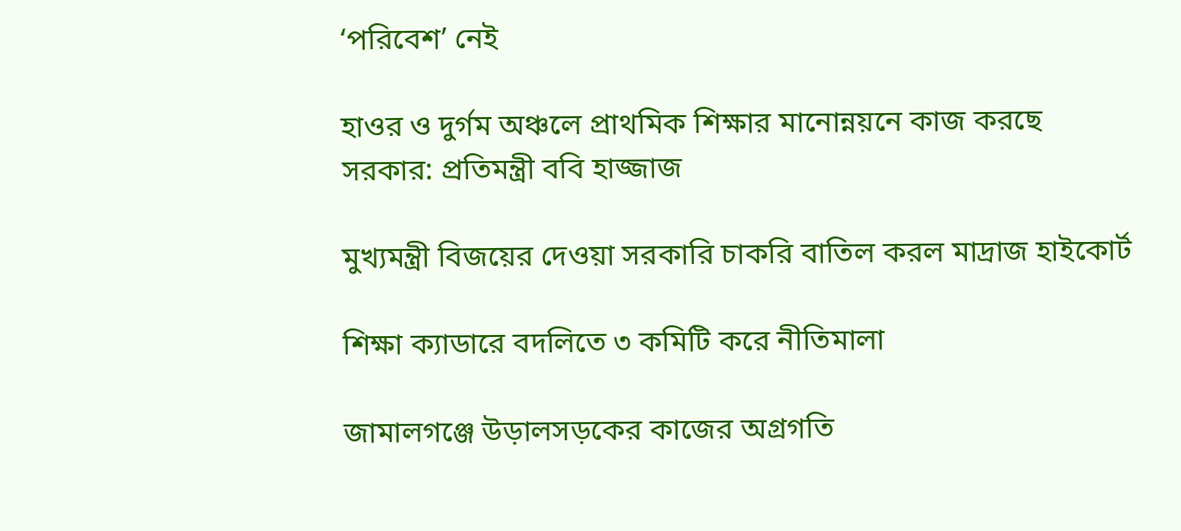‘পরিবেশ’ নেই

হাওর ও দুর্গম অঞ্চলে প্রাথমিক শিক্ষার মানোন্নয়নে কাজ করছে সরকার: প্রতিমন্ত্রী ববি হাজ্জাজ

মুখ্যমন্ত্রী বিজয়ের দেওয়া সরকারি চাকরি বাতিল করল মাদ্রাজ হাইকোর্ট

শিক্ষা ক্যাডারে বদলিতে ৩ কমিটি করে নীতিমালা

জামালগঞ্জে উড়ালসড়কের কাজের অগ্রগতি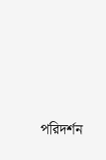পরিদর্শন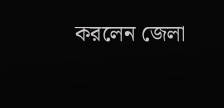করলেন জেলা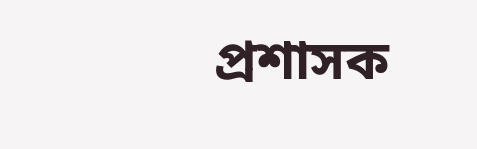প্রশাসক